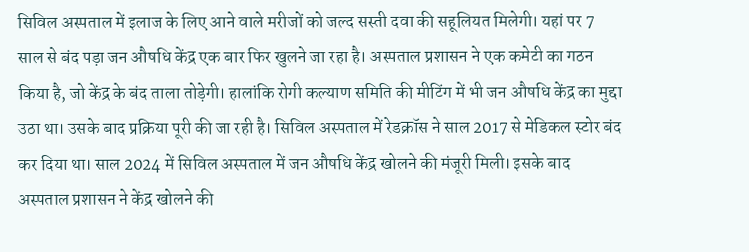सिविल अस्पताल में इलाज के लिए आने वाले मरीजों को जल्द सस्ती दवा की सहूलियत मिलेगी। यहां पर 7 साल से बंद पड़ा जन औषधि केंद्र एक बार फिर खुलने जा रहा है। अस्पताल प्रशासन ने एक कमेटी का गठन किया है, जो केंद्र के बंद ताला तोड़ेगी। हालांकि रोगी कल्याण समिति की मीटिंग में भी जन औषधि केंद्र का मुद्दा उठा था। उसके बाद प्रक्रिया पूरी की जा रही है। सिविल अस्पताल में रेडक्रॉस ने साल 2017 से मेडिकल स्टोर बंद कर दिया था। साल 2024 में सिविल अस्पताल में जन औषधि केंद्र खोलने की मंजूरी मिली। इसके बाद अस्पताल प्रशासन ने केंद्र खोलने की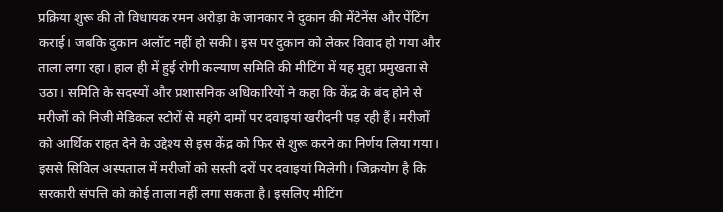प्रक्रिया शुरू की तो विधायक रमन अरोड़ा के जानकार ने दुकान की मेंटेनेंस और पेंटिंग कराई। जबकि दुकान अलॉट नहीं हो सकी। इस पर दुकान को लेकर विवाद हो गया और ताला लगा रहा। हाल ही में हुई रोगी कल्याण समिति की मीटिंग में यह मुद्दा प्रमुखता से उठा। समिति के सदस्यों और प्रशासनिक अधिकारियों ने कहा कि केंद्र के बंद होने से मरीजों को निजी मेडिकल स्टोरों से महंगे दामों पर दवाइयां खरीदनी पड़ रही हैं। मरीजों को आर्थिक राहत देने के उद्देश्य से इस केंद्र को फिर से शुरू करने का निर्णय लिया गया। इससे सिविल अस्पताल में मरीजों को सस्ती दरों पर दवाइयां मिलेगी। जिक्रयोग है कि सरकारी संपत्ति को कोई ताला नहीं लगा सकता है। इसलिए मीटिंग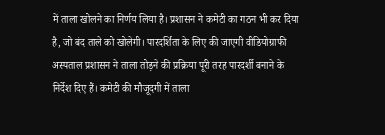में ताला खोलने का निर्णय लिया है। प्रशासन ने कमेटी का गठन भी कर दिया है, जो बंद ताले को खोलेगी। पारदर्शिता के लिए की जाएगी वीडियोग्राफी अस्पताल प्रशासन ने ताला तोड़ने की प्रक्रिया पूरी तरह पारदर्शी बनाने के निर्देश दिए हैं। कमेटी की मौजूदगी में ताला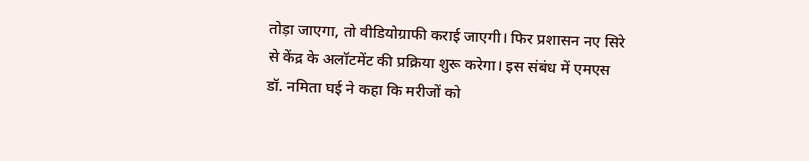तोड़ा जाएगा, तो वीडियोग्राफी कराई जाएगी। फिर प्रशासन नए सिरे से केंद्र के अलॉटमेंट की प्रक्रिया शुरू करेगा। इस संबंध में एमएस डॉ. नमिता घई ने कहा कि मरीजों को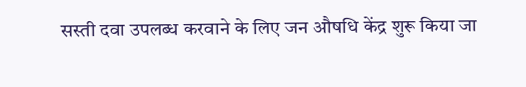सस्ती दवा उपलब्ध करवाने के लिए जन औषधि केंद्र शुरू किया जा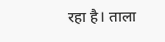रहा है। ताला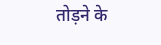तोड़ने के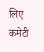लिए कमेटी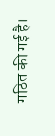गठित की गई है।